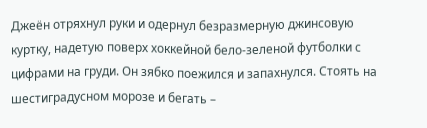Джеён отряхнул руки и одернул безразмерную джинсовую куртку, надетую поверх хоккейной бело-зеленой футболки с цифрами на груди. Он зябко поежился и запахнулся. Стоять на шестиградусном морозе и бегать –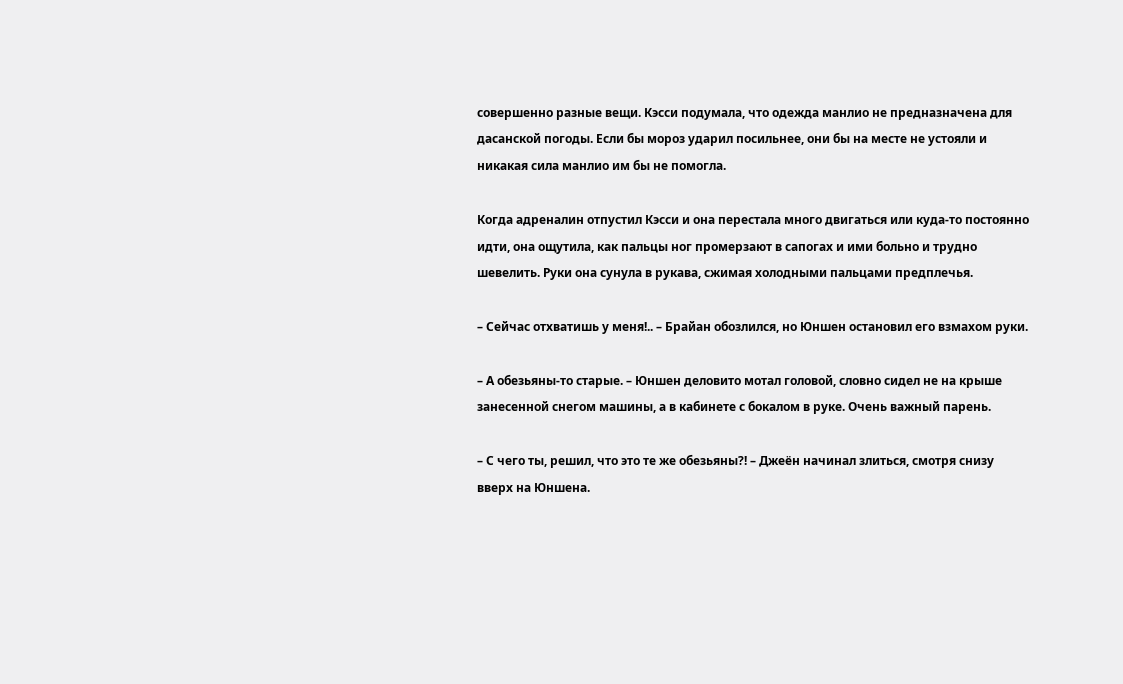совершенно разные вещи. Кэсси подумала, что одежда манлио не предназначена для дасанской погоды. Если бы мороз ударил посильнее, они бы на месте не устояли и никакая сила манлио им бы не помогла.

Когда адреналин отпустил Кэсси и она перестала много двигаться или куда-то постоянно идти, она ощутила, как пальцы ног промерзают в сапогах и ими больно и трудно шевелить. Руки она сунула в рукава, сжимая холодными пальцами предплечья.

– Сейчас отхватишь у меня!.. – Брайан обозлился, но Юншен остановил его взмахом руки.

– А обезьяны-то старые. – Юншен деловито мотал головой, словно сидел не на крыше занесенной снегом машины, а в кабинете с бокалом в руке. Очень важный парень.

– С чего ты, решил, что это те же обезьяны?! – Джеён начинал злиться, смотря снизу вверх на Юншена.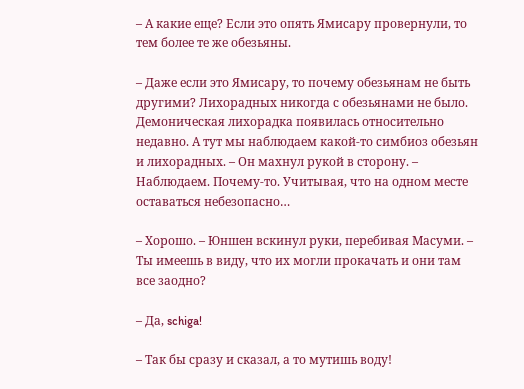– А какие еще? Если это опять Ямисару провернули, то тем более те же обезьяны.

– Даже если это Ямисару, то почему обезьянам не быть другими? Лихорадных никогда с обезьянами не было. Демоническая лихорадка появилась относительно недавно. А тут мы наблюдаем какой-то симбиоз обезьян и лихорадных. – Он махнул рукой в сторону. – Наблюдаем. Почему-то. Учитывая, что на одном месте оставаться небезопасно…

– Хорошо. – Юншен вскинул руки, перебивая Масуми. – Ты имеешь в виду, что их могли прокачать и они там все заодно?

– Да, schiga!

– Так бы сразу и сказал, а то мутишь воду!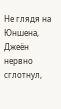Не глядя на Юншена, Джеён нервно сглотнул,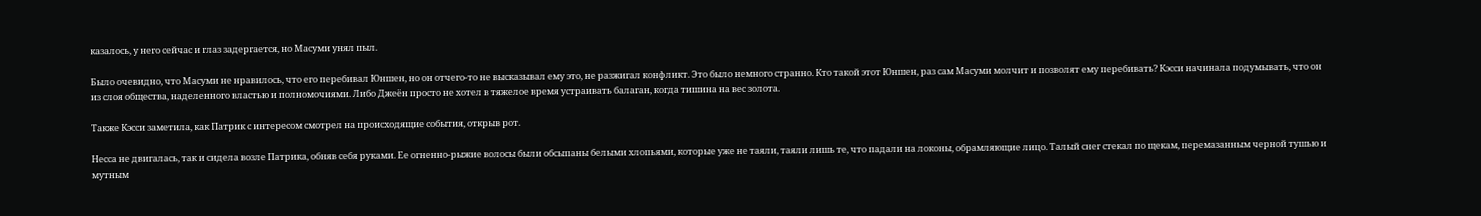казалось, у него сейчас и глаз задергается, но Масуми унял пыл.

Было очевидно, что Масуми не нравилось, что его перебивал Юншен, но он отчего-то не высказывал ему это, не разжигал конфликт. Это было немного странно. Кто такой этот Юншен, раз сам Масуми молчит и позволят ему перебивать? Кэсси начинала подумывать, что он из слоя общества, наделенного властью и полномочиями. Либо Джеён просто не хотел в тяжелое время устраивать балаган, когда тишина на вес золота.

Также Кэсси заметила, как Патрик с интересом смотрел на происходящие события, открыв рот.

Несса не двигалась, так и сидела возле Патрика, обняв себя руками. Ее огненно-рыжие волосы были обсыпаны белыми хлопьями, которые уже не таяли, таяли лишь те, что падали на локоны, обрамляющие лицо. Талый снег стекал по щекам, перемазанным черной тушью и мутным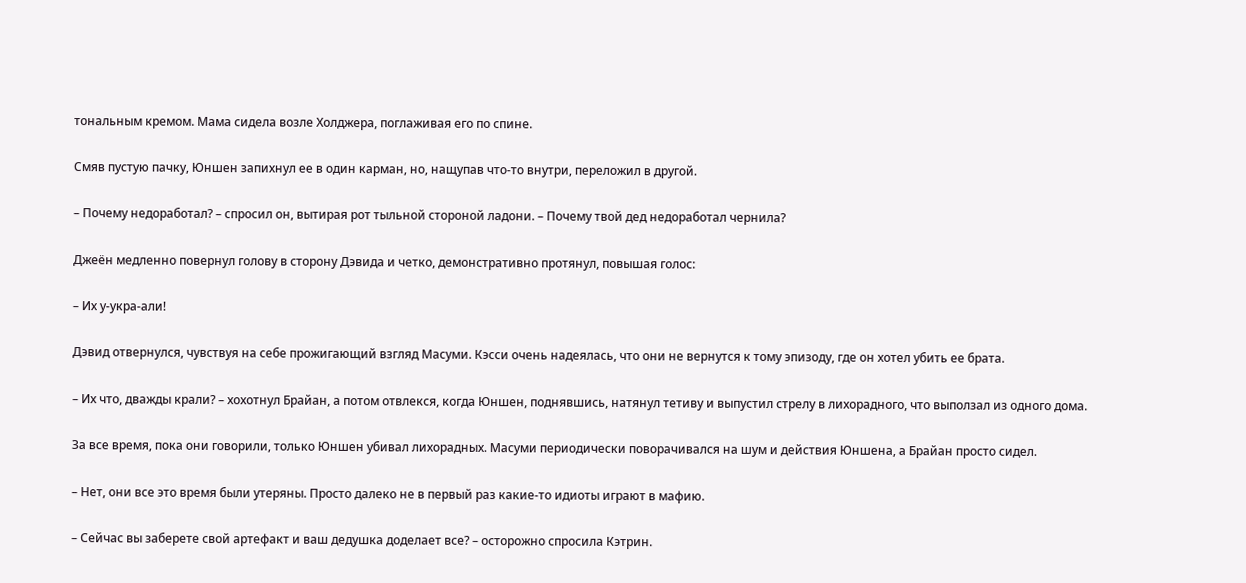тональным кремом. Мама сидела возле Холджера, поглаживая его по спине.

Смяв пустую пачку, Юншен запихнул ее в один карман, но, нащупав что-то внутри, переложил в другой.

– Почему недоработал? – спросил он, вытирая рот тыльной стороной ладони. – Почему твой дед недоработал чернила?

Джеён медленно повернул голову в сторону Дэвида и четко, демонстративно протянул, повышая голос:

– Их у-укра-али!

Дэвид отвернулся, чувствуя на себе прожигающий взгляд Масуми. Кэсси очень надеялась, что они не вернутся к тому эпизоду, где он хотел убить ее брата.

– Их что, дважды крали? – хохотнул Брайан, а потом отвлекся, когда Юншен, поднявшись, натянул тетиву и выпустил стрелу в лихорадного, что выползал из одного дома.

За все время, пока они говорили, только Юншен убивал лихорадных. Масуми периодически поворачивался на шум и действия Юншена, а Брайан просто сидел.

– Нет, они все это время были утеряны. Просто далеко не в первый раз какие-то идиоты играют в мафию.

– Сейчас вы заберете свой артефакт и ваш дедушка доделает все? – осторожно спросила Кэтрин.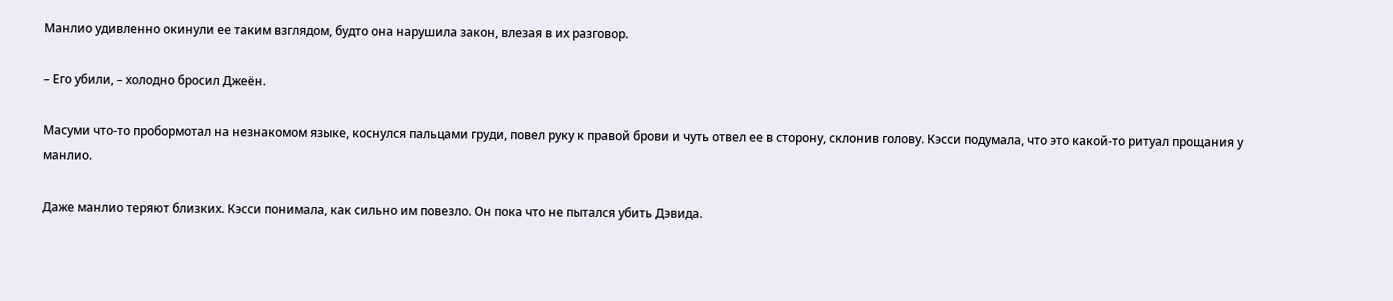Манлио удивленно окинули ее таким взглядом, будто она нарушила закон, влезая в их разговор.

– Его убили, – холодно бросил Джеён.

Масуми что-то пробормотал на незнакомом языке, коснулся пальцами груди, повел руку к правой брови и чуть отвел ее в сторону, склонив голову. Кэсси подумала, что это какой-то ритуал прощания у манлио.

Даже манлио теряют близких. Кэсси понимала, как сильно им повезло. Он пока что не пытался убить Дэвида.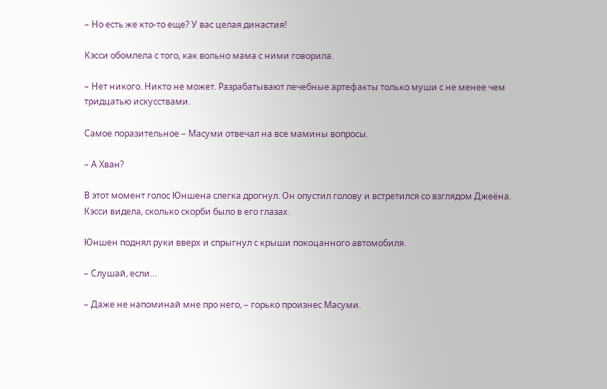– Но есть же кто-то еще? У вас целая династия!

Кэсси обомлела с того, как вольно мама с ними говорила.

– Нет никого. Никто не может. Разрабатывают лечебные артефакты только муши с не менее чем тридцатью искусствами.

Самое поразительное – Масуми отвечал на все мамины вопросы.

– А Хван?

В этот момент голос Юншена слегка дрогнул. Он опустил голову и встретился со взглядом Джеёна. Кэсси видела, сколько скорби было в его глазах.

Юншен поднял руки вверх и спрыгнул с крыши покоцанного автомобиля.

– Слушай, если…

– Даже не напоминай мне про него, – горько произнес Масуми.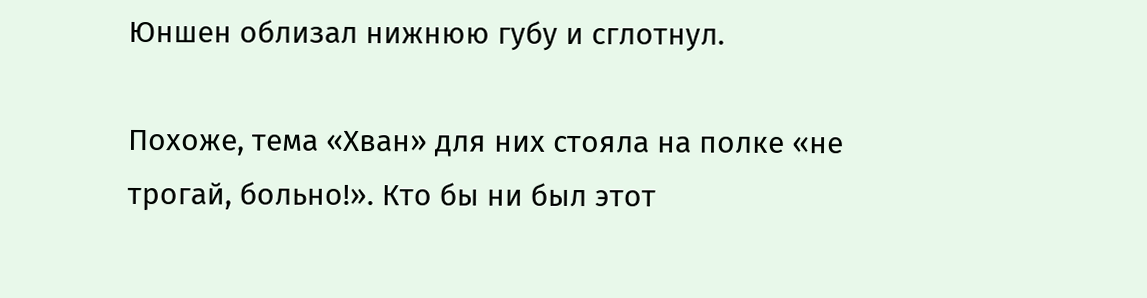Юншен облизал нижнюю губу и сглотнул.

Похоже, тема «Хван» для них стояла на полке «не трогай, больно!». Кто бы ни был этот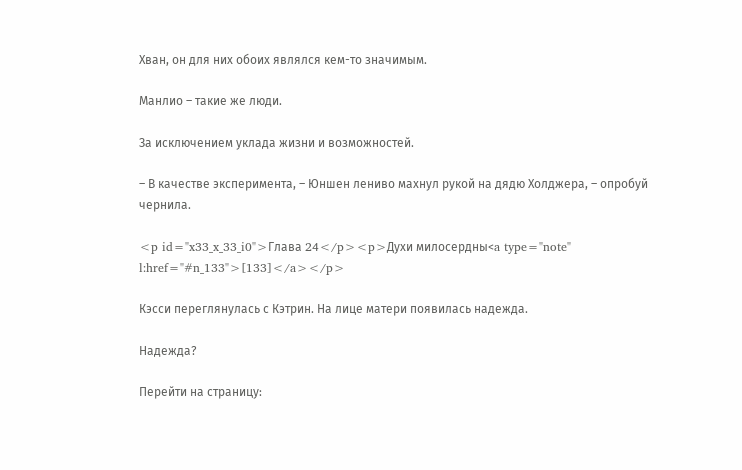Хван, он для них обоих являлся кем-то значимым.

Манлио – такие же люди.

За исключением уклада жизни и возможностей.

– В качестве эксперимента, – Юншен лениво махнул рукой на дядю Холджера, – опробуй чернила.

<p id="x33_x_33_i0">Глава 24</p><p>Духи милосердны<a type="note" l:href="#n_133">[133]</a></p>

Кэсси переглянулась с Кэтрин. На лице матери появилась надежда.

Надежда?

Перейти на страницу: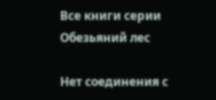Все книги серии Обезьяний лес

Нет соединения с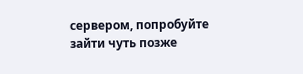сервером, попробуйте зайти чуть позже